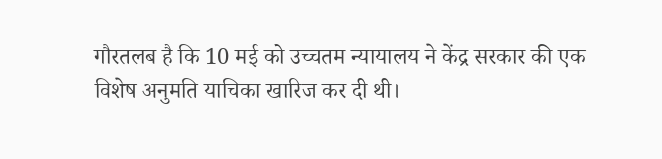गौरतलब है कि 10 मई को उच्चतम न्यायालय ने केंद्र सरकार की एक विशेष अनुमति याचिका खारिज कर दी थी।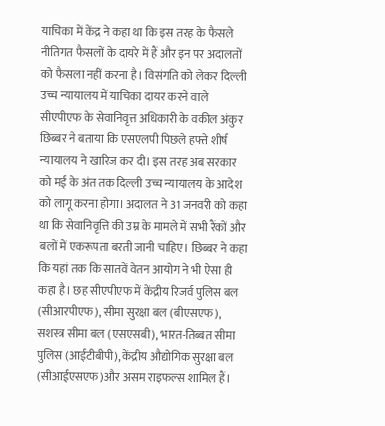याचिका में केंद्र ने कहा था कि इस तरह के फैसले नीतिगत फैसलों के दायरे में हैं और इन पर अदालतों को फैसला नहीं करना है। विसंगति को लेकर दिल्ली उच्च न्यायालय में याचिका दायर करने वाले सीएपीएफ के सेवानिवृत्त अधिकारी के वकील अंकुर छिब्बर ने बताया कि एसएलपी पिछले हफ्ते शीर्ष न्यायालय ने खारिज कर दी। इस तरह अब सरकार को मई के अंत तक दिल्ली उच्च न्यायालय के आदेश को लागू करना होगा। अदालत ने 31 जनवरी को कहा था कि सेवानिवृत्ति की उम्र के मामले में सभी रैंकों और बलों में एकरूपता बरती जानी चाहिए। छिब्बर ने कहा कि यहां तक कि सातवें वेतन आयोग ने भी ऐसा ही कहा है। छह सीएपीएफ में केंद्रीय रिजर्व पुलिस बल (सीआरपीएफ), सीमा सुरक्षा बल (बीएसएफ), सशस्त्र सीमा बल (एसएसबी), भारत-तिब्बत सीमा पुलिस (आईटीबीपी), केंद्रीय औद्योगिक सुरक्षा बल (सीआईएसएफ)और असम राइफल्स शामिल हैं।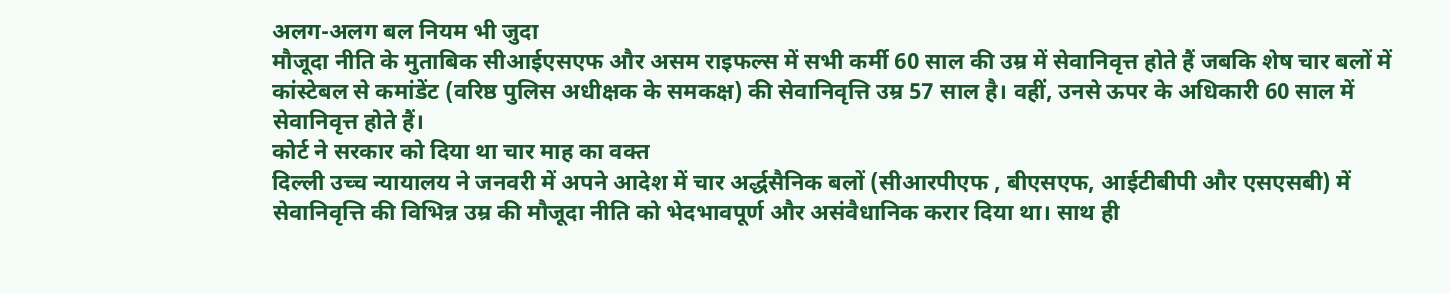अलग-अलग बल नियम भी जुदा
मौजूदा नीति के मुताबिक सीआईएसएफ और असम राइफल्स में सभी कर्मी 60 साल की उम्र में सेवानिवृत्त होते हैं जबकि शेष चार बलों में कांस्टेबल से कमांडेंट (वरिष्ठ पुलिस अधीक्षक के समकक्ष) की सेवानिवृत्ति उम्र 57 साल है। वहीं, उनसे ऊपर के अधिकारी 60 साल में सेवानिवृत्त होते हैं।
कोर्ट ने सरकार को दिया था चार माह का वक्त
दिल्ली उच्च न्यायालय ने जनवरी में अपने आदेश में चार अर्द्धसैनिक बलों (सीआरपीएफ , बीएसएफ, आईटीबीपी और एसएसबी) में सेवानिवृत्ति की विभिन्न उम्र की मौजूदा नीति को भेदभावपूर्ण और असंवैधानिक करार दिया था। साथ ही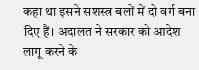कहा था इसने सशस्त्र बलों में दो वर्ग बना दिए हैं। अदालत ने सरकार को आदेश लागू करने के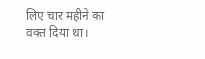लिए चार महीने का वक्त दिया था।